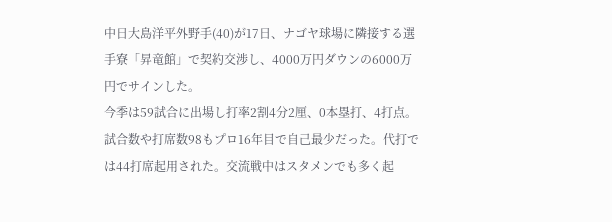中日大島洋平外野手(40)が17日、ナゴヤ球場に隣接する選手寮「昇竜館」で契約交渉し、4000万円ダウンの6000万円でサインした。
今季は59試合に出場し打率2割4分2厘、0本塁打、4打点。試合数や打席数98もプロ16年目で自己最少だった。代打では44打席起用された。交流戦中はスタメンでも多く起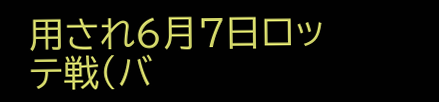用され6月7日ロッテ戦(バ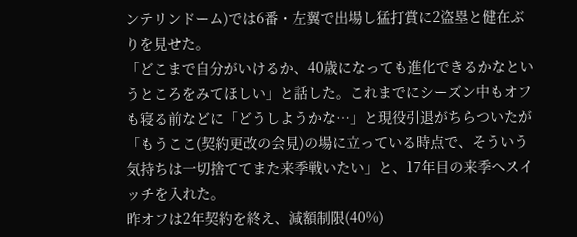ンテリンドーム)では6番・左翼で出場し猛打賞に2盗塁と健在ぶりを見せた。
「どこまで自分がいけるか、40歳になっても進化できるかなというところをみてほしい」と話した。これまでにシーズン中もオフも寝る前などに「どうしようかな…」と現役引退がちらついたが「もうここ(契約更改の会見)の場に立っている時点で、そういう気持ちは一切捨ててまた来季戦いたい」と、17年目の来季へスイッチを入れた。
昨オフは2年契約を終え、減額制限(40%)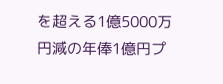を超える1億5000万円減の年俸1億円プ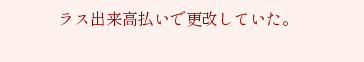ラス出来高払いで更改していた。